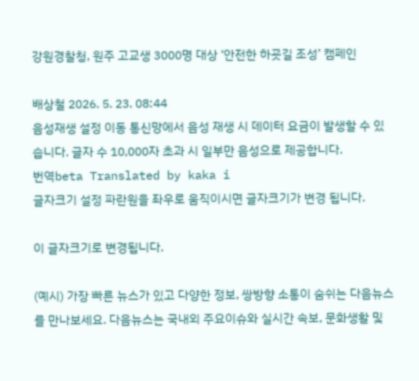강원경찰청, 원주 고교생 3000명 대상 ‘안전한 하굣길 조성’ 캠페인

배상철 2026. 5. 23. 08:44
음성재생 설정 이동 통신망에서 음성 재생 시 데이터 요금이 발생할 수 있습니다. 글자 수 10,000자 초과 시 일부만 음성으로 제공합니다.
번역beta Translated by kaka i
글자크기 설정 파란원을 좌우로 움직이시면 글자크기가 변경 됩니다.

이 글자크기로 변경됩니다.

(예시) 가장 빠른 뉴스가 있고 다양한 정보, 쌍방향 소통이 숨쉬는 다음뉴스를 만나보세요. 다음뉴스는 국내외 주요이슈와 실시간 속보, 문화생활 및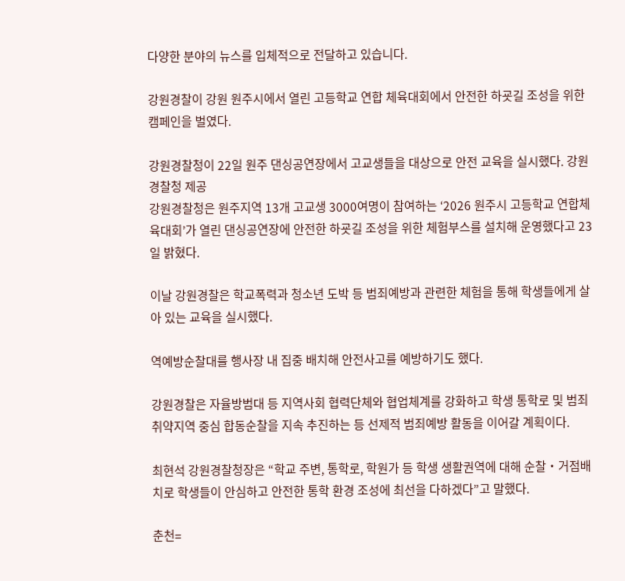다양한 분야의 뉴스를 입체적으로 전달하고 있습니다.

강원경찰이 강원 원주시에서 열린 고등학교 연합 체육대회에서 안전한 하굣길 조성을 위한 캠페인을 벌였다.

강원경찰청이 22일 원주 댄싱공연장에서 고교생들을 대상으로 안전 교육을 실시했다. 강원경찰청 제공
강원경찰청은 원주지역 13개 고교생 3000여명이 참여하는 ‘2026 원주시 고등학교 연합체육대회’가 열린 댄싱공연장에 안전한 하굣길 조성을 위한 체험부스를 설치해 운영했다고 23일 밝혔다.

이날 강원경찰은 학교폭력과 청소년 도박 등 범죄예방과 관련한 체험을 통해 학생들에게 살아 있는 교육을 실시했다.

역예방순찰대를 행사장 내 집중 배치해 안전사고를 예방하기도 했다.

강원경찰은 자율방범대 등 지역사회 협력단체와 협업체계를 강화하고 학생 통학로 및 범죄 취약지역 중심 합동순찰을 지속 추진하는 등 선제적 범죄예방 활동을 이어갈 계획이다.

최현석 강원경찰청장은 “학교 주변, 통학로, 학원가 등 학생 생활권역에 대해 순찰・거점배치로 학생들이 안심하고 안전한 통학 환경 조성에 최선을 다하겠다”고 말했다.

춘천=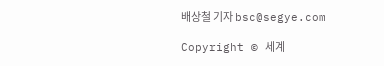배상철 기자 bsc@segye.com

Copyright © 세계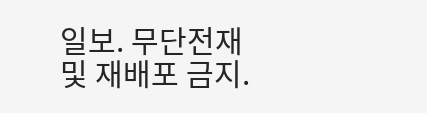일보. 무단전재 및 재배포 금지.